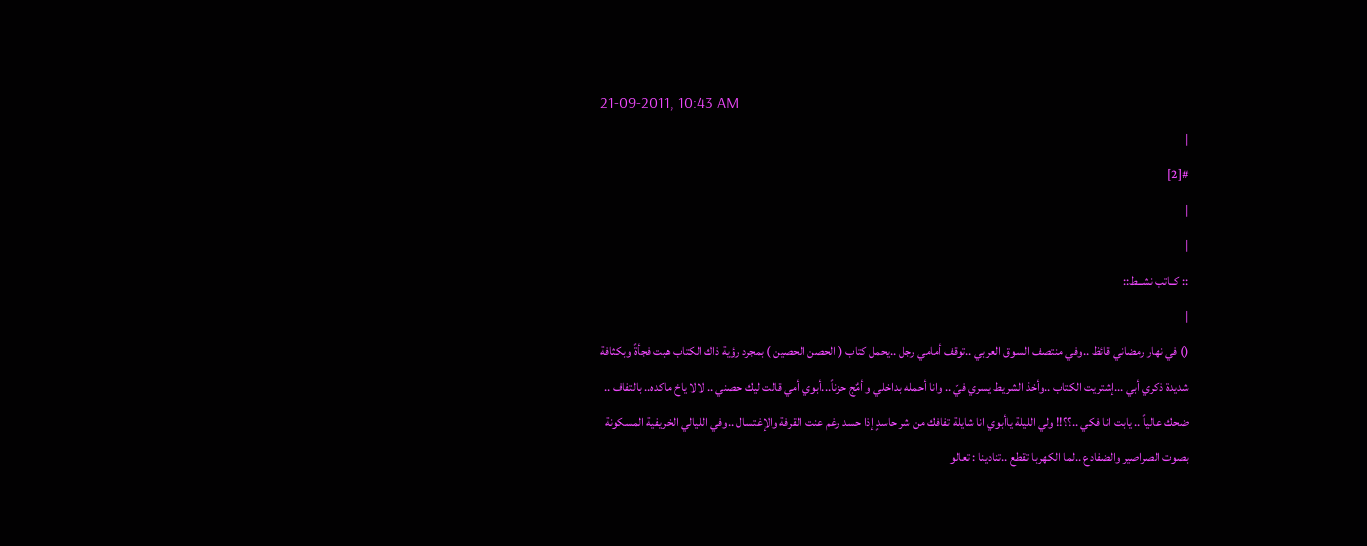21-09-2011, 10:43 AM
|
#[2]
|
|
:: كــاتب نشــط::
|
() في نهار رمضاني قائظ ..وفي منتصف السوق العربي ..توقف أمامي رجل ..يحمل كتاب ( الحصن الحصين ) بمجرد رؤية ذاك الكتاب هبت فجأةً وبكثافة شديدة ذكري أبي ...إشتريت الكتاب ..وأخذ الشريط يسري فيّ .. وانا أحمله بداخلي و أمٌج حزناً...أبوي أمي قالت ليك حصني .. لالا ياخ ماكده.. بالتفاف .. ضحك عالياً .. يابت انا فكي ..؟؟!! ولي الليلة ياأبوي انا شايلة تفافك من شر حاسدٍ إذا حسد رغم عنت القرفة والإغتسال ..وفي الليالي الخريفية المسكونة بصوت الصراصير والضفادع ..لما الكهربا تقطع ..تنادينا : تعالو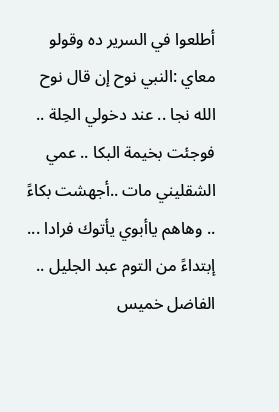أطلعوا في السرير ده وقولو معاي :النبي نوح إن قال نوح الله نجا .. عند دخولي الحِلة .. فوجئت بخيمة البكا .. عمي الشقليني مات ..أجهشت بكاءً .. وهاهم ياأبوي يأتوك فرادا ... إبتداءً من التوم عبد الجليل .. الفاضل خميس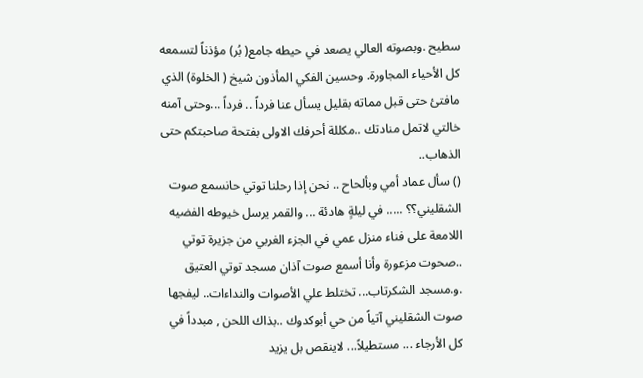سطيح .وبصوته العالي يصعد في حيطه جامع( بُر) مؤذناً لتسمعه كل الأحياء المجاورة. وحسين الفكي المأذون شيخ ( الخلوة) الذي مافتئ حتى قبل مماته بقليل يسأل عنا فرداً .. فرداً ...وحتى آمنه خالتي لاتمل منادتك ..مكللة أحرفك الاولى بفتحة صاحبتكم حتى الذهاب..
() سأل عماد أمي وبألحاح .. نحن إذا رحلنا توتي حانسمع صوت الشقليني؟؟ ..... في ليلةٍ هادئة ... والقمر يرسل خيوطه الفضيه اللامعة على فناء منزل عمي في الجزء الغربي من جزيرة توتي ..صحوت مزعورة وأنا أسمع صوت آذان مسجد توتي العتيق .و.مسجد الشكرتاب... تختلط علي الأصوات والنداءات.. ليفجها صوت الشقليني آتياً من حي أبوكدوك ..بذاك اللحن , مبدداً في كل الأرجاء ... مستطيلاً... لاينقص بل يزيد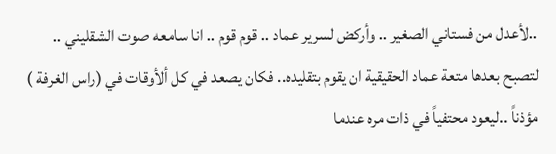..لأعدل من فستاني الصغير .. وأركض لسرير عماد .. قوم قوم .. انا سامعه صوت الشقليني ..
لتصبح بعدها متعة عماد الحقيقية ان يقوم بتقليده.. فكان يصعد في كل ألأوقات في (راس الغرفة ) مؤذناً ..ليعود محتفياً في ذات مره عندما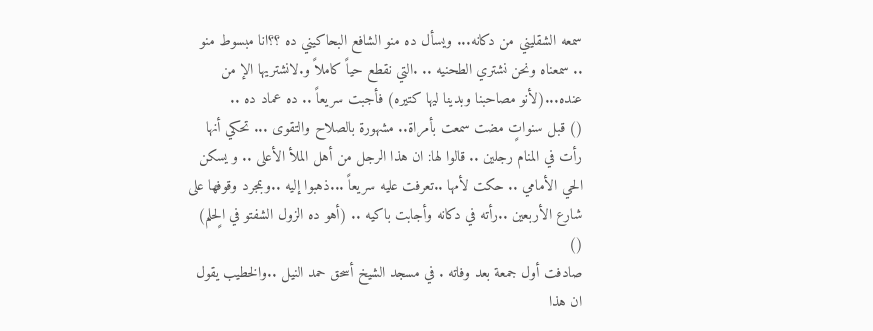سمعه الشقليني من دكانه... ويسأل ده منو الشافع البحاكيني ده ؟؟انا مبسوط منو .. سمعناه ونحن نشتري الطحنيه .. .التي نقطع حياً كاملاً و.لانشتريها الإ من عنده...(لأنو مصاحبنا وبدينا ليها كتيره) فأجبت سريعاً .. ده عماد ده ..
() قبل سنواتٍ مضت سمعت بأمراة.. مشهورة بالصلاح والتقوى ... تحكي أنها رأت في المنام رجلين .. قالوا لها: ان هذا الرجل من أهل الملأ الأعلى .. و يسكن الحي الأمامي .. حكت لأمها ..تعرفت عليه سريعاً ...ذهبوا إليه ..وبمجرد وقوفها على شارع الأربعين ..رأته في دكانه وأجابت باكيه .. (أهو ده الزول الشفتو في الٍحلم)
()
صادفت أول جمعة بعد وفاته . في مسجد الشيخ أسحق حمد النيل ..والخطيب يقول ان هذا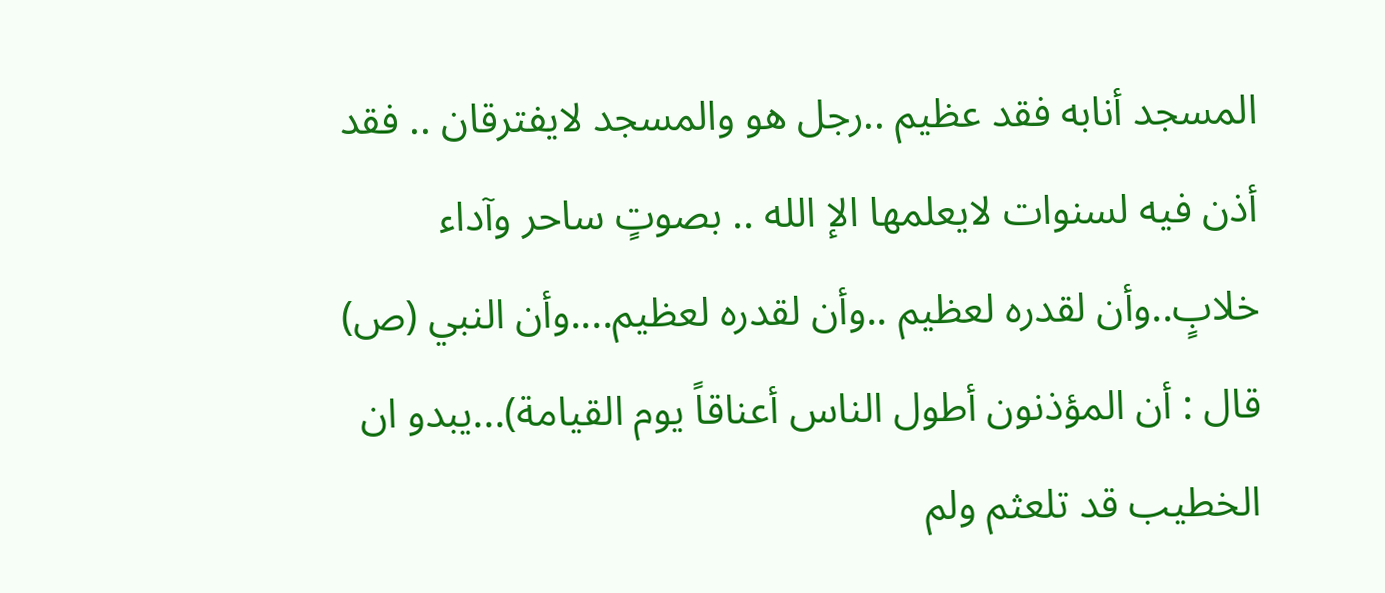المسجد أنابه فقد عظيم ..رجل هو والمسجد لايفترقان .. فقد أذن فيه لسنوات لايعلمها الإ الله .. بصوتٍ ساحر وآداء خلابٍ..وأن لقدره لعظيم ..وأن لقدره لعظيم....وأن النبي (ص) قال : أن المؤذنون أطول الناس أعناقاً يوم القيامة)...يبدو ان الخطيب قد تلعثم ولم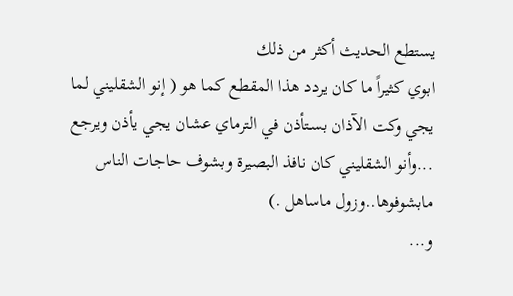يستطع الحديث أكثر من ذلك
ابوي كثيراً ما كان يردد هذا المقطع كما هو ( إنو الشقليني لما يجي وكت الآذان بسـتأذن في الترماي عشان يجي يأذن ويرجع ...وأنو الشقليني كان نافذ البصيرة وبشوف حاجات الناس مابشوفوها..وزول ماساهل .)
و...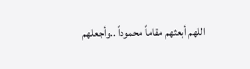اللهم أبعثهم مقاماً محموداً ..وأجعلهم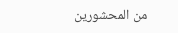من المحشورين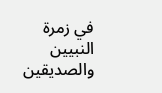في زمرة النبيين والصديقين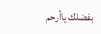بفضلك ياأرحم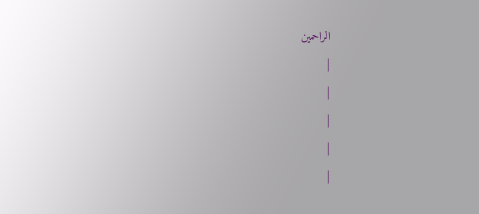الراحمين
|
|
|
|
|